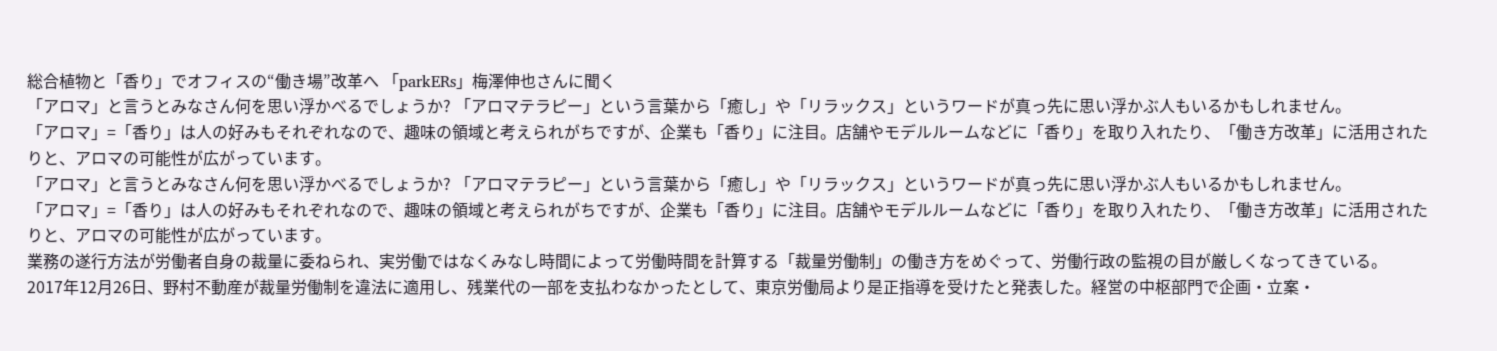総合植物と「香り」でオフィスの“働き場”改革へ 「parkERs」梅澤伸也さんに聞く
「アロマ」と言うとみなさん何を思い浮かべるでしょうか? 「アロマテラピー」という言葉から「癒し」や「リラックス」というワードが真っ先に思い浮かぶ人もいるかもしれません。
「アロマ」=「香り」は人の好みもそれぞれなので、趣味の領域と考えられがちですが、企業も「香り」に注目。店舗やモデルルームなどに「香り」を取り入れたり、「働き方改革」に活用されたりと、アロマの可能性が広がっています。
「アロマ」と言うとみなさん何を思い浮かべるでしょうか? 「アロマテラピー」という言葉から「癒し」や「リラックス」というワードが真っ先に思い浮かぶ人もいるかもしれません。
「アロマ」=「香り」は人の好みもそれぞれなので、趣味の領域と考えられがちですが、企業も「香り」に注目。店舗やモデルルームなどに「香り」を取り入れたり、「働き方改革」に活用されたりと、アロマの可能性が広がっています。
業務の遂行方法が労働者自身の裁量に委ねられ、実労働ではなくみなし時間によって労働時間を計算する「裁量労働制」の働き方をめぐって、労働行政の監視の目が厳しくなってきている。
2017年12月26日、野村不動産が裁量労働制を違法に適用し、残業代の一部を支払わなかったとして、東京労働局より是正指導を受けたと発表した。経営の中枢部門で企画・立案・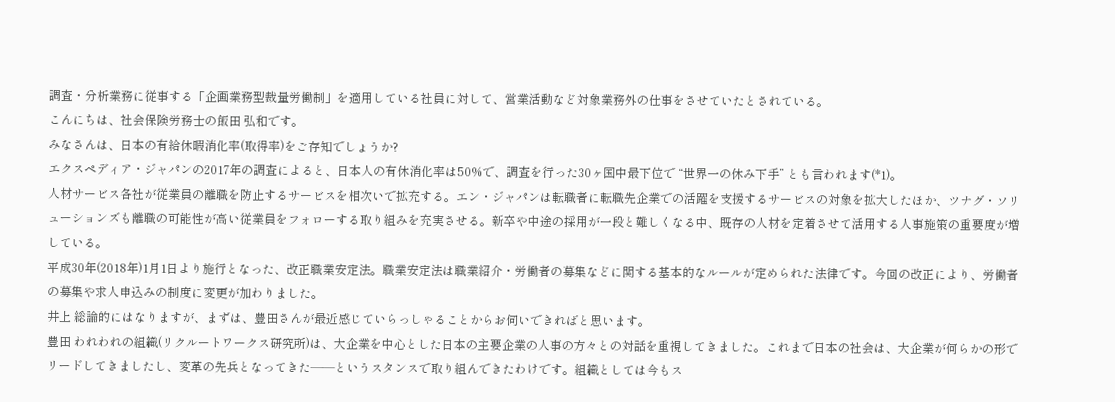調査・分析業務に従事する「企画業務型裁量労働制」を適用している社員に対して、営業活動など対象業務外の仕事をさせていたとされている。
こんにちは、社会保険労務士の飯田 弘和です。
みなさんは、日本の有給休暇消化率(取得率)をご存知でしょうか?
エクスペディア・ジャパンの2017年の調査によると、日本人の有休消化率は50%で、調査を行った30ヶ国中最下位で “世界一の休み下手” とも言われます(*1)。
人材サービス各社が従業員の離職を防止するサービスを相次いで拡充する。エン・ジャパンは転職者に転職先企業での活躍を支援するサービスの対象を拡大したほか、ツナグ・ソリューションズも離職の可能性が高い従業員をフォローする取り組みを充実させる。新卒や中途の採用が一段と難しくなる中、既存の人材を定着させて活用する人事施策の重要度が増している。
平成30年(2018年)1月1日より施行となった、改正職業安定法。職業安定法は職業紹介・労働者の募集などに関する基本的なルールが定められた法律です。今回の改正により、労働者の募集や求人申込みの制度に変更が加わりました。
井上 総論的にはなりますが、まずは、豊田さんが最近感じていらっしゃることからお伺いできればと思います。
豊田 われわれの組織(リクルートワークス研究所)は、大企業を中心とした日本の主要企業の人事の方々との対話を重視してきました。これまで日本の社会は、大企業が何らかの形でリードしてきましたし、変革の先兵となってきた――というスタンスで取り組んできたわけです。組織としては今もス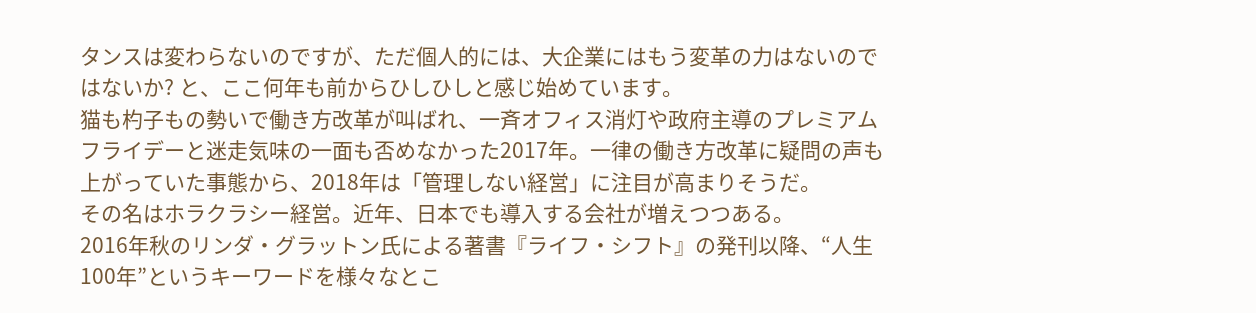タンスは変わらないのですが、ただ個人的には、大企業にはもう変革の力はないのではないか? と、ここ何年も前からひしひしと感じ始めています。
猫も杓子もの勢いで働き方改革が叫ばれ、一斉オフィス消灯や政府主導のプレミアムフライデーと迷走気味の一面も否めなかった2017年。一律の働き方改革に疑問の声も上がっていた事態から、2018年は「管理しない経営」に注目が高まりそうだ。
その名はホラクラシー経営。近年、日本でも導入する会社が増えつつある。
2016年秋のリンダ・グラットン氏による著書『ライフ・シフト』の発刊以降、“人生100年”というキーワードを様々なとこ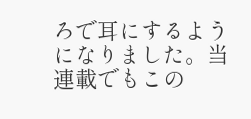ろで耳にするようになりました。当連載でもこの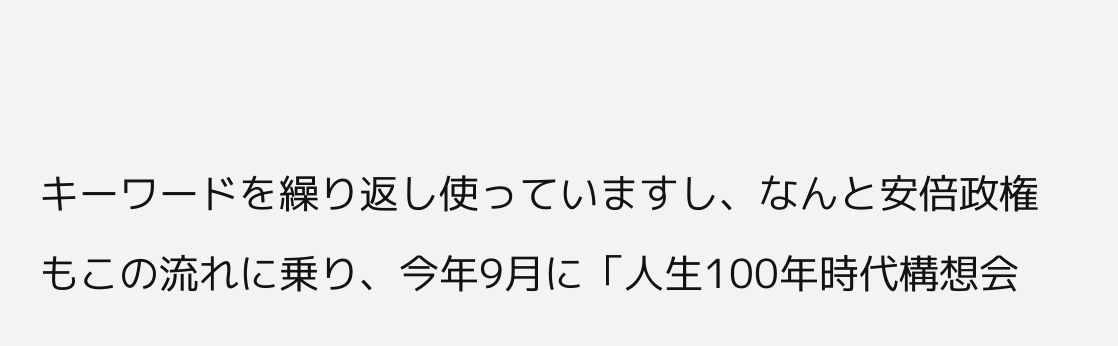キーワードを繰り返し使っていますし、なんと安倍政権もこの流れに乗り、今年9月に「人生100年時代構想会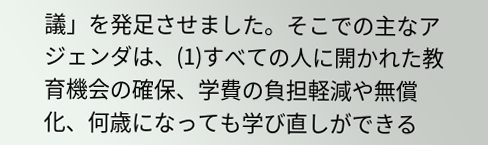議」を発足させました。そこでの主なアジェンダは、(1)すべての人に開かれた教育機会の確保、学費の負担軽減や無償化、何歳になっても学び直しができる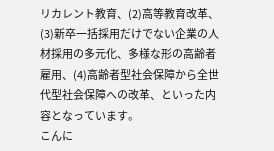リカレント教育、(2)高等教育改革、(3)新卒一括採用だけでない企業の人材採用の多元化、多様な形の高齢者雇用、(4)高齢者型社会保障から全世代型社会保障への改革、といった内容となっています。
こんに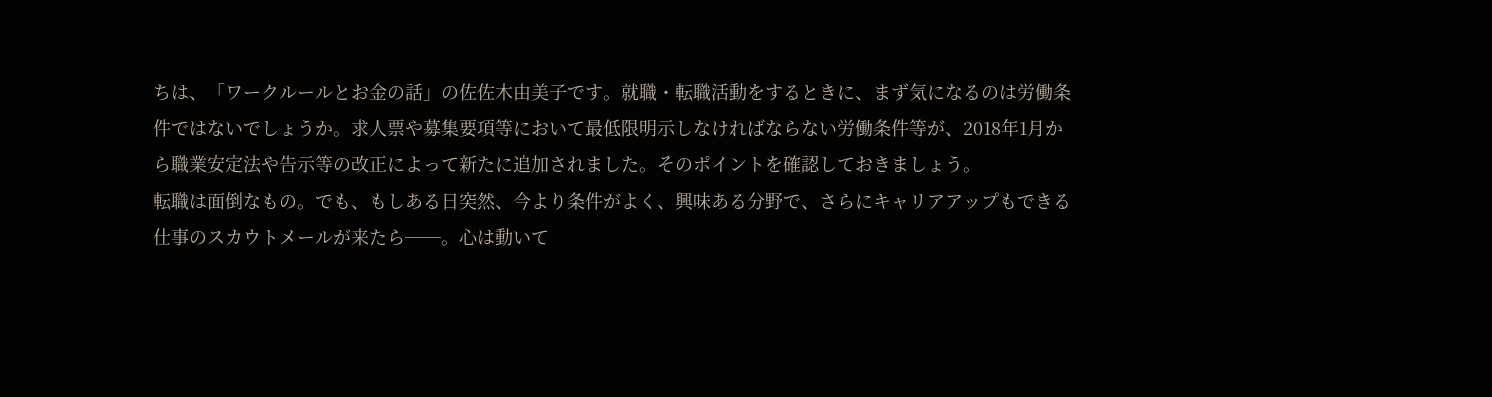ちは、「ワークルールとお金の話」の佐佐木由美子です。就職・転職活動をするときに、まず気になるのは労働条件ではないでしょうか。求人票や募集要項等において最低限明示しなければならない労働条件等が、2018年1月から職業安定法や告示等の改正によって新たに追加されました。そのポイントを確認しておきましょう。
転職は面倒なもの。でも、もしある日突然、今より条件がよく、興味ある分野で、さらにキャリアアップもできる仕事のスカウトメールが来たら──。心は動いて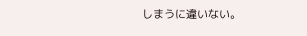しまうに違いない。